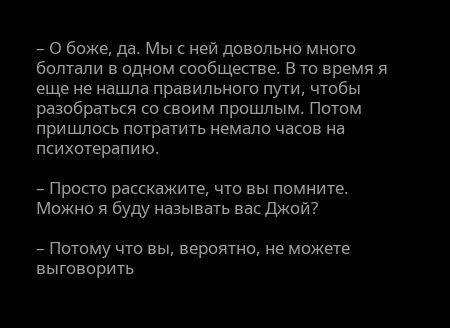– О боже, да. Мы с ней довольно много болтали в одном сообществе. В то время я еще не нашла правильного пути, чтобы разобраться со своим прошлым. Потом пришлось потратить немало часов на психотерапию.

– Просто расскажите, что вы помните. Можно я буду называть вас Джой?

– Потому что вы, вероятно, не можете выговорить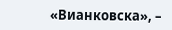«Вианковска», –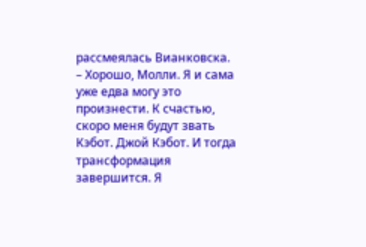рассмеялась Вианковска. – Хорошо, Молли. Я и сама уже едва могу это произнести. К счастью, скоро меня будут звать Кэбот. Джой Кэбот. И тогда трансформация завершится. Я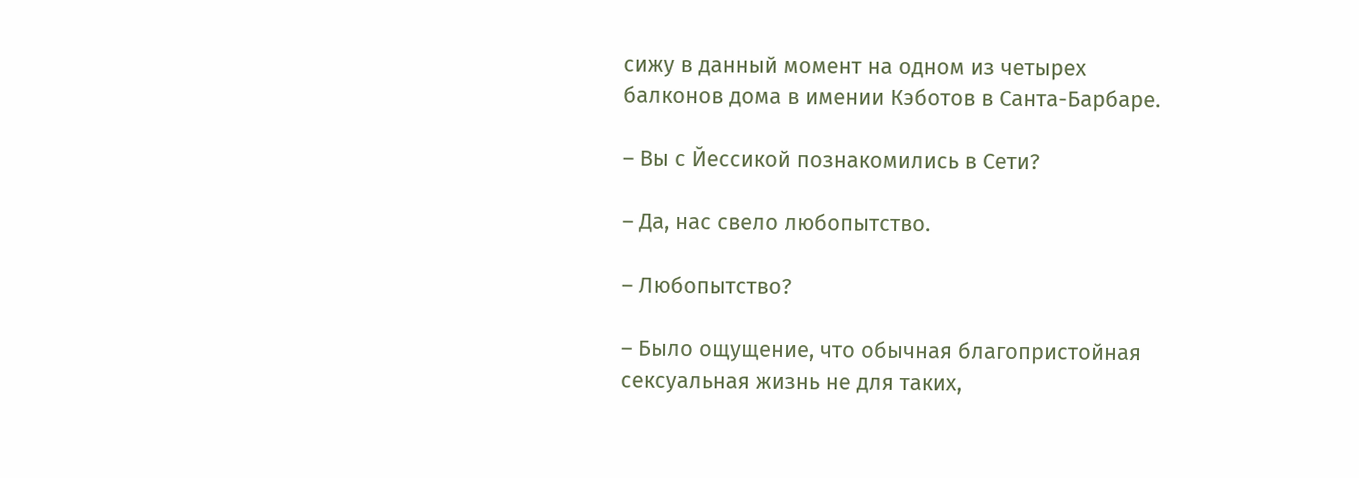сижу в данный момент на одном из четырех балконов дома в имении Кэботов в Санта-Барбаре.

– Вы с Йессикой познакомились в Сети?

– Да, нас свело любопытство.

– Любопытство?

– Было ощущение, что обычная благопристойная сексуальная жизнь не для таких,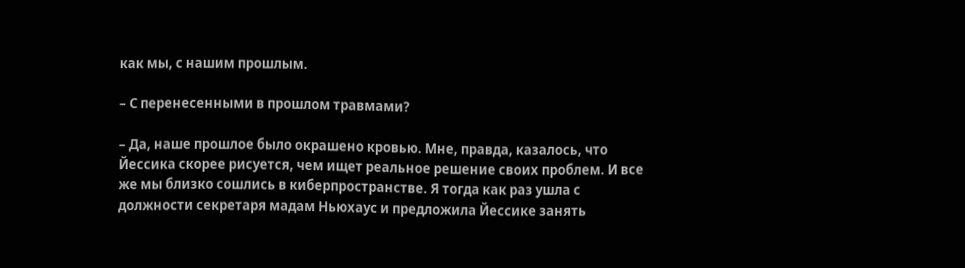как мы, с нашим прошлым.

– С перенесенными в прошлом травмами?

– Да, наше прошлое было окрашено кровью. Мне, правда, казалось, что Йессика скорее рисуется, чем ищет реальное решение своих проблем. И все же мы близко сошлись в киберпространстве. Я тогда как раз ушла с должности секретаря мадам Ньюхаус и предложила Йессике занять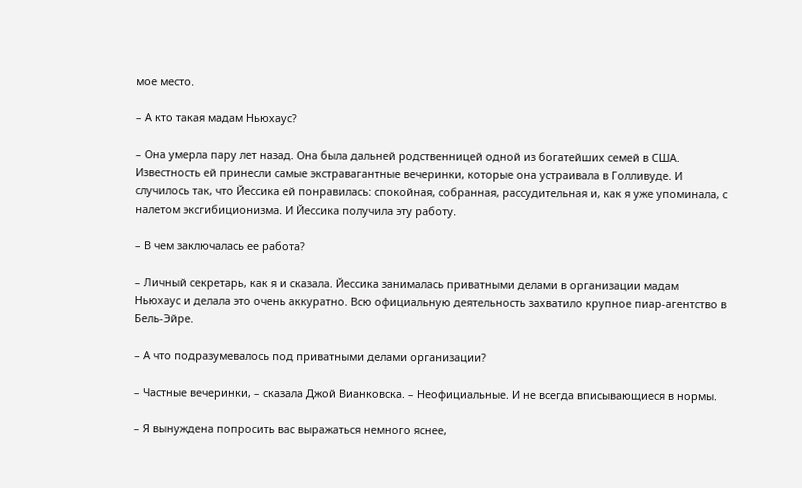мое место.

– А кто такая мадам Ньюхаус?

– Она умерла пару лет назад. Она была дальней родственницей одной из богатейших семей в США. Известность ей принесли самые экстравагантные вечеринки, которые она устраивала в Голливуде. И случилось так, что Йессика ей понравилась: спокойная, собранная, рассудительная и, как я уже упоминала, с налетом эксгибиционизма. И Йессика получила эту работу.

– В чем заключалась ее работа?

– Личный секретарь, как я и сказала. Йессика занималась приватными делами в организации мадам Ньюхаус и делала это очень аккуратно. Всю официальную деятельность захватило крупное пиар-агентство в Бель-Эйре.

– А что подразумевалось под приватными делами организации?

– Частные вечеринки, – сказала Джой Вианковска. – Неофициальные. И не всегда вписывающиеся в нормы.

– Я вынуждена попросить вас выражаться немного яснее,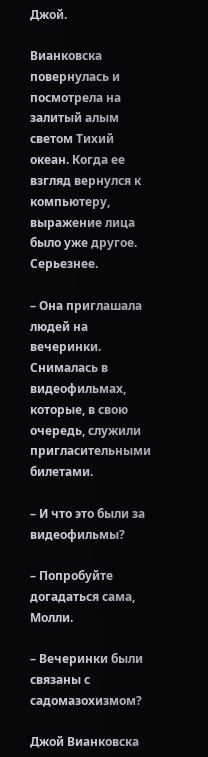Джой.

Вианковска повернулась и посмотрела на залитый алым светом Тихий океан. Когда ее взгляд вернулся к компьютеру, выражение лица было уже другое. Серьезнее.

– Она приглашала людей на вечеринки. Снималась в видеофильмах, которые, в свою очередь, служили пригласительными билетами.

– И что это были за видеофильмы?

– Попробуйте догадаться сама, Молли.

– Вечеринки были связаны с садомазохизмом?

Джой Вианковска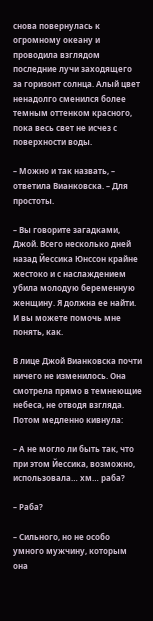снова повернулась к огромному океану и проводила взглядом последние лучи заходящего за горизонт солнца. Алый цвет ненадолго сменился более темным оттенком красного, пока весь свет не исчез с поверхности воды.

– Можно и так назвать, – ответила Вианковска. – Для простоты.

– Вы говорите загадками, Джой. Всего несколько дней назад Йессика Юнссон крайне жестоко и с наслаждением убила молодую беременную женщину. Я должна ее найти. И вы можете помочь мне понять, как.

В лице Джой Вианковска почти ничего не изменилось. Она смотрела прямо в темнеющие небеса, не отводя взгляда. Потом медленно кивнула:

– А не могло ли быть так, что при этом Йессика, возможно, использовала… хм… раба?

– Раба?

– Сильного, но не особо умного мужчину, которым она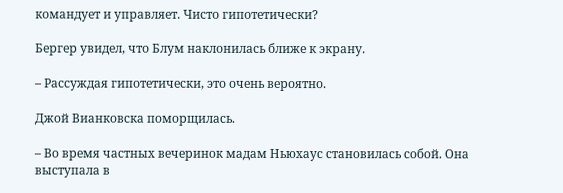командует и управляет. Чисто гипотетически?

Бергер увидел, что Блум наклонилась ближе к экрану.

– Рассуждая гипотетически, это очень вероятно.

Джой Вианковска поморщилась.

– Во время частных вечеринок мадам Ньюхаус становилась собой. Она выступала в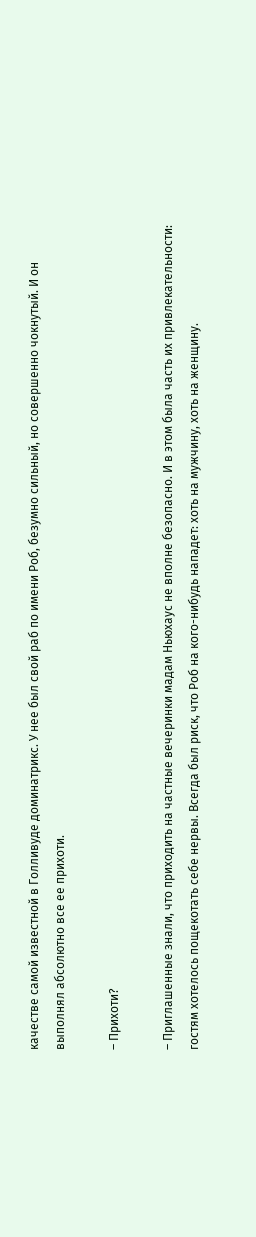качестве самой известной в Голливуде доминатрикс. У нее был свой раб по имени Роб, безумно сильный, но совершенно чокнутый. И он выполнял абсолютно все ее прихоти.

– Прихоти?

– Приглашенные знали, что приходить на частные вечеринки мадам Ньюхаус не вполне безопасно. И в этом была часть их привлекательности: гостям хотелось пощекотать себе нервы. Всегда был риск, что Роб на кого-нибудь нападет: хоть на мужчину, хоть на женщину.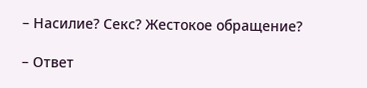– Насилие? Секс? Жестокое обращение?

– Ответ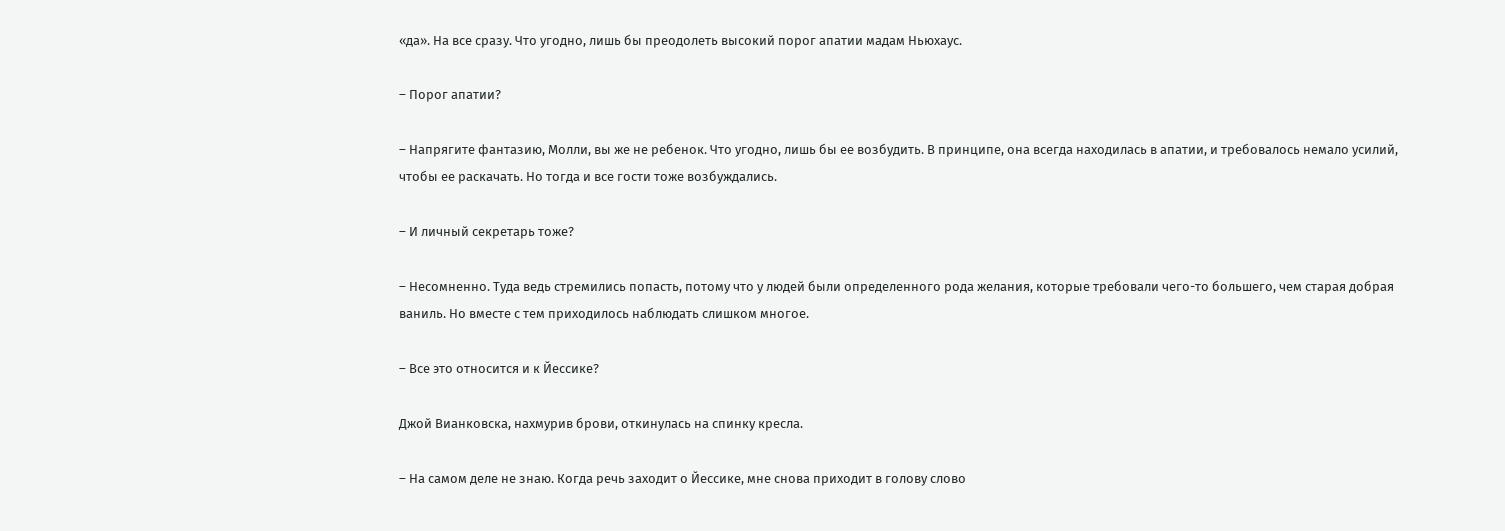«да». На все сразу. Что угодно, лишь бы преодолеть высокий порог апатии мадам Ньюхаус.

– Порог апатии?

– Напрягите фантазию, Молли, вы же не ребенок. Что угодно, лишь бы ее возбудить. В принципе, она всегда находилась в апатии, и требовалось немало усилий, чтобы ее раскачать. Но тогда и все гости тоже возбуждались.

– И личный секретарь тоже?

– Несомненно. Туда ведь стремились попасть, потому что у людей были определенного рода желания, которые требовали чего-то большего, чем старая добрая ваниль. Но вместе с тем приходилось наблюдать слишком многое.

– Все это относится и к Йессике?

Джой Вианковска, нахмурив брови, откинулась на спинку кресла.

– На самом деле не знаю. Когда речь заходит о Йессике, мне снова приходит в голову слово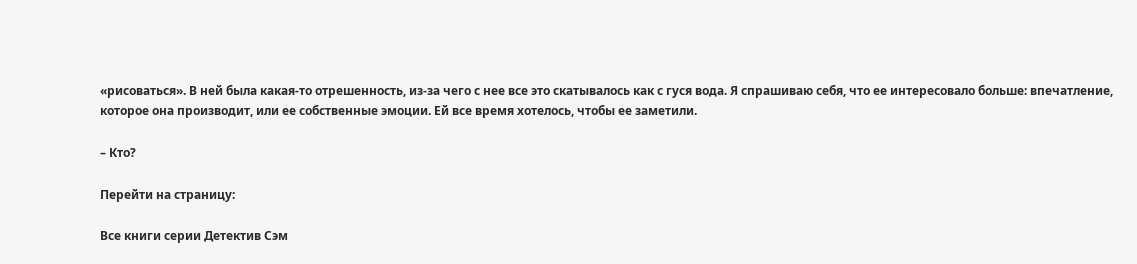«рисоваться». В ней была какая-то отрешенность, из-за чего с нее все это скатывалось как с гуся вода. Я спрашиваю себя, что ее интересовало больше: впечатление, которое она производит, или ее собственные эмоции. Ей все время хотелось, чтобы ее заметили.

– Кто?

Перейти на страницу:

Все книги серии Детектив Сэм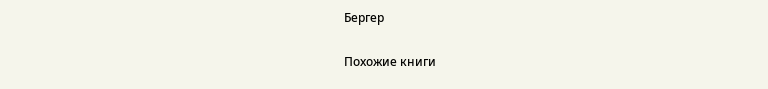Бергер

Похожие книги